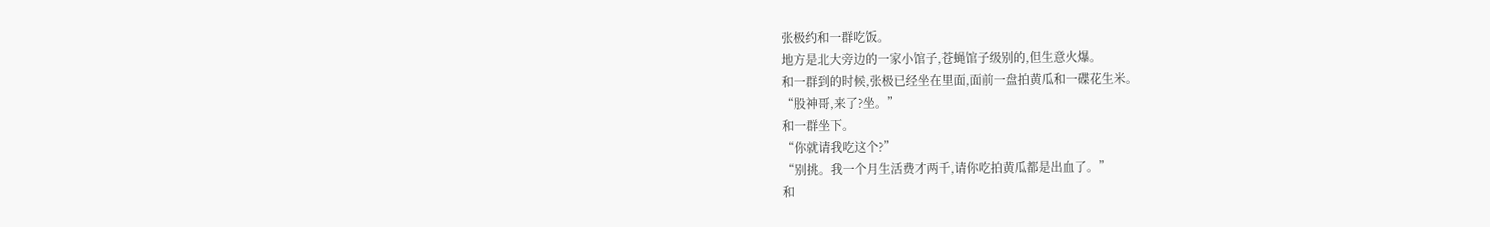张极约和一群吃饭。
地方是北大旁边的一家小馆子,苍蝇馆子级别的,但生意火爆。
和一群到的时候,张极已经坐在里面,面前一盘拍黄瓜和一碟花生米。
“股神哥,来了?坐。”
和一群坐下。
“你就请我吃这个?”
“别挑。我一个月生活费才两千,请你吃拍黄瓜都是出血了。”
和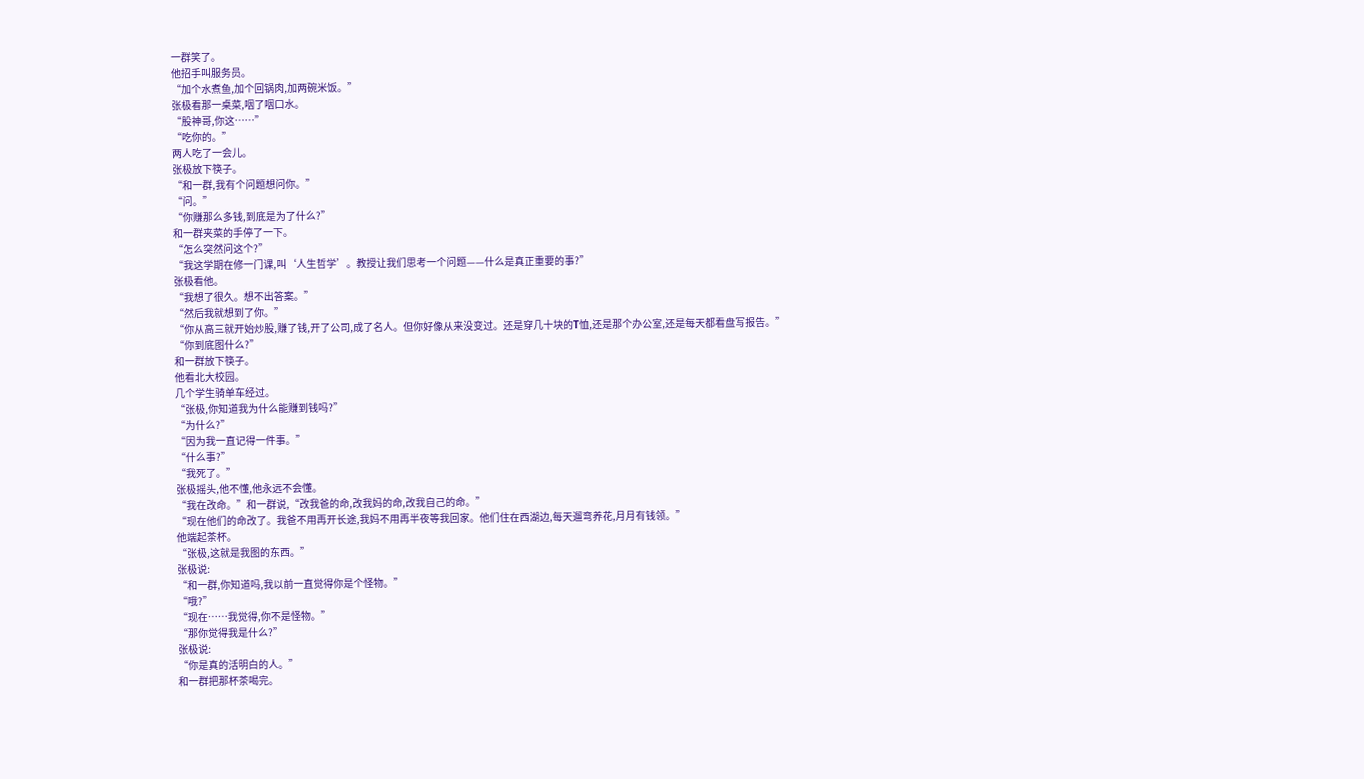一群笑了。
他招手叫服务员。
“加个水煮鱼,加个回锅肉,加两碗米饭。”
张极看那一桌菜,咽了咽口水。
“股神哥,你这……”
“吃你的。”
两人吃了一会儿。
张极放下筷子。
“和一群,我有个问题想问你。”
“问。”
“你赚那么多钱,到底是为了什么?”
和一群夹菜的手停了一下。
“怎么突然问这个?”
“我这学期在修一门课,叫‘人生哲学’。教授让我们思考一个问题——什么是真正重要的事?”
张极看他。
“我想了很久。想不出答案。”
“然后我就想到了你。”
“你从高三就开始炒股,赚了钱,开了公司,成了名人。但你好像从来没变过。还是穿几十块的T恤,还是那个办公室,还是每天都看盘写报告。”
“你到底图什么?”
和一群放下筷子。
他看北大校园。
几个学生骑单车经过。
“张极,你知道我为什么能赚到钱吗?”
“为什么?”
“因为我一直记得一件事。”
“什么事?”
“我死了。”
张极摇头,他不懂,他永远不会懂。
“我在改命。”和一群说,“改我爸的命,改我妈的命,改我自己的命。”
“现在他们的命改了。我爸不用再开长途,我妈不用再半夜等我回家。他们住在西湖边,每天遛弯养花,月月有钱领。”
他端起茶杯。
“张极,这就是我图的东西。”
张极说:
“和一群,你知道吗,我以前一直觉得你是个怪物。”
“哦?”
“现在……我觉得,你不是怪物。”
“那你觉得我是什么?”
张极说:
“你是真的活明白的人。”
和一群把那杯茶喝完。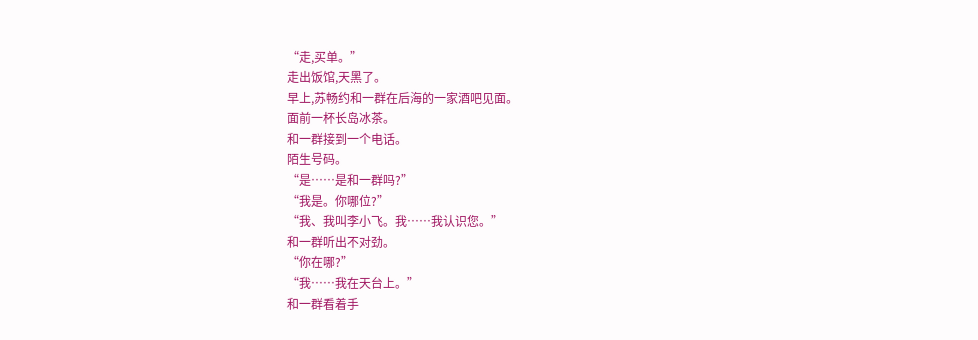“走,买单。”
走出饭馆,天黑了。
早上,苏畅约和一群在后海的一家酒吧见面。
面前一杯长岛冰茶。
和一群接到一个电话。
陌生号码。
“是……是和一群吗?”
“我是。你哪位?”
“我、我叫李小飞。我……我认识您。”
和一群听出不对劲。
“你在哪?”
“我……我在天台上。”
和一群看着手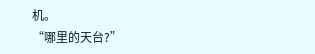机。
“哪里的天台?”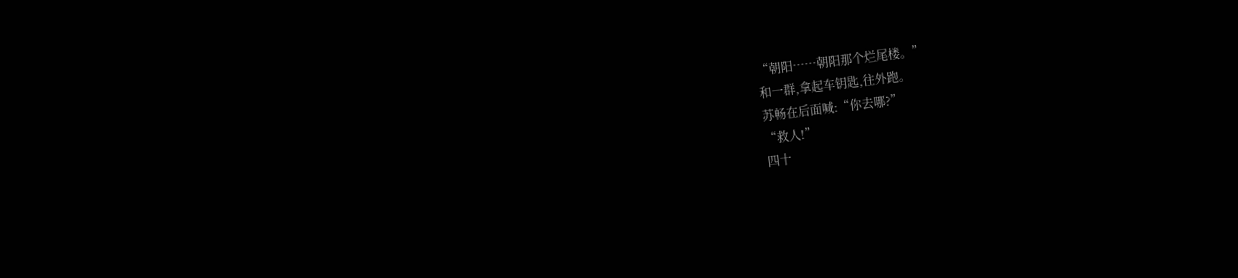“朝阳……朝阳那个烂尾楼。”
和一群,拿起车钥匙,往外跑。
苏畅在后面喊:“你去哪?”
“救人!”
四十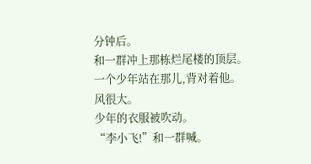分钟后。
和一群冲上那栋烂尾楼的顶层。
一个少年站在那儿,背对着他。
风很大。
少年的衣服被吹动。
“李小飞!”和一群喊。